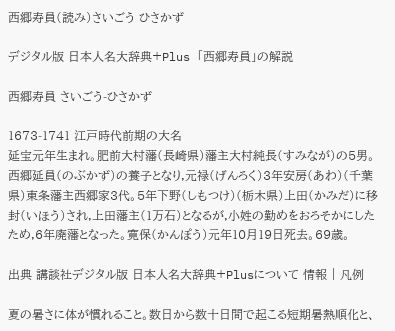西郷寿員(読み)さいごう ひさかず

デジタル版 日本人名大辞典+Plus 「西郷寿員」の解説

西郷寿員 さいごう-ひさかず

1673-1741 江戸時代前期の大名
延宝元年生まれ。肥前大村藩(長崎県)藩主大村純長(すみなが)の5男。西郷延員(のぶかず)の養子となり,元禄(げんろく)3年安房(あわ)(千葉県)東条藩主西郷家3代。5年下野(しもつけ)(栃木県)上田(かみだ)に移封(いほう)され,上田藩主(1万石)となるが,小姓の勤めをおろそかにしたため,6年廃藩となった。寛保(かんぽう)元年10月19日死去。69歳。

出典 講談社デジタル版 日本人名大辞典+Plusについて 情報 | 凡例

夏の暑さに体が慣れること。数日から数十日間で起こる短期暑熱順化と、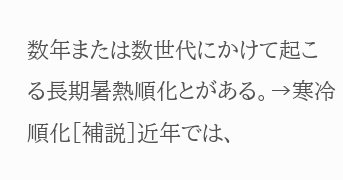数年または数世代にかけて起こる長期暑熱順化とがある。→寒冷順化[補説]近年では、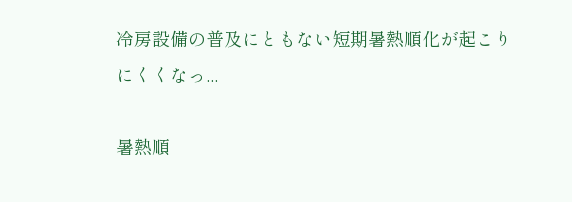冷房設備の普及にともない短期暑熱順化が起こりにくくなっ...

暑熱順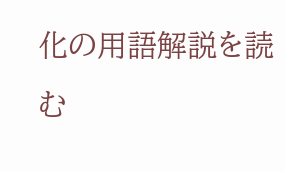化の用語解説を読む